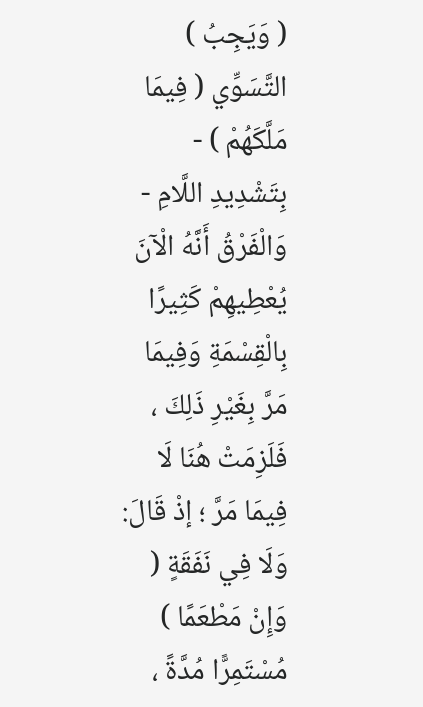( وَيَجِبُ ) التَّسَوِّي ( فِيمَا مَلَّكَهُمْ ) - بِتَشْدِيدِ اللَّامِ - وَالْفَرْقُ أَنَّهُ الْآنَ يُعْطِيهِمْ كَثِيرًا بِالْقِسْمَةِ وَفِيمَا مَرَّ بِغَيْرِ ذَلِكَ ، فَلَزِمَتْ هُنَا لَا فِيمَا مَرَّ ؛ إذْ قَالَ: وَلَا فِي نَفَقَةٍ ( وَإِنْ مَطْعَمًا ) مُسْتَمِرًّا مُدَّةً ،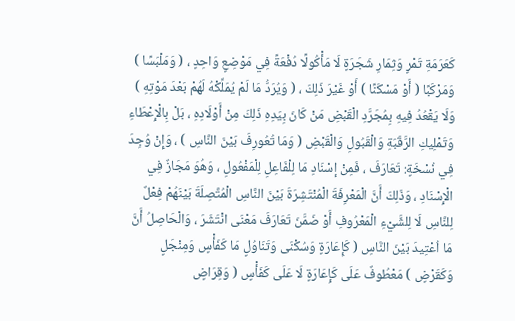كَعَرَمَةِ تَمْرٍ وَثِمَارِ شَجَرَةٍ لَا مَأْكُولًا دُفْعَةً فِي مَوْضِعٍ وَاحِدٍ ، ( وَمَلْبَسًا ) وَمَرْكَبًا ( أَوْ مَسْكَنًا ) أَوْ غَيْرَ ذَلِكَ ، ( وَيُرَدُّ مَا لَمْ يُمَلِّكْهُ لَهُمْ بَعْدَ مَوْتِهِ ) وَلَا يَقْعُدُ فِيهِ بِمُجَرَّدِ الْقَبْضِ مَنْ كَانَ بِيَدِهِ ذَلِكَ مِنْ أَوْلَادِهِ ، بَلْ بِالْإِعْطَاءِ وَتَمْلِيكِ الرَّقَبَةِ وَالْقَبُولِ وَالْقَبْضِ ( وَمَا تُعُورِفَ بَيْنَ النَّاسِ ) ، وَإِنْ وُجِدَ فِي نُسْخَةٍ: تَعَارَفَ ، فَمِنْ إسْنَادِ مَا لِلْفَاعِلِ لِلْمَفْعُولِ ، وَهُوَ مَجَازٌ فِي الْإِسْنَادِ ، وَذَلِكَ أَنَّ الْمَعْرِفَةَ الْمُنْتَشِرَةَ بَيْنَ النَّاسِ الْمُتَّصِلَةَ بَيْنَهُمْ فِعْلٌ لِلنَّاسِ لَا لِلشَّيْءِ الْمَعْرُوفِ أَوْ ضَمَّنَ تَعَارَفَ مَعْنَى انْتَشَرَ ، وَالْحَاصِلُ أَنَّ مَا اُعْتِيدَ بَيْنَ النَّاسِ ( كَإِعَارَةٍ وَسُكْنَى وَتَنَاوُلٍ مَا كَفَأْسٍ وَمِنْجَلٍ وَكَقَرْضٍ ) مَعْطُوفٌ عَلَى كَإِعَارَةٍ لَا عَلَى كَفَأْسٍ ( وَقِرَاضٍ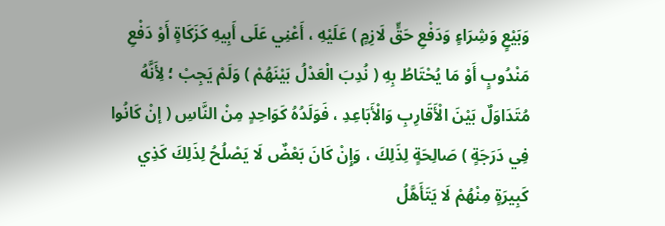وَبَيْعٍ وَشِرَاءٍ وَدَفْعِ حَقٍّ لَازِمٍ ) عَلَيْهِ ، أَعْنِي عَلَى أَبِيهِ كَزَكَاةٍ أَوْ دَفْعِ مَنْدُوبٍ أَوْ مَا يُحْتَاطُ بِهِ ( نُدِبَ الْعَدْلُ بَيْنَهُمْ ) وَلَمْ يَجِبْ ؛ لِأَنَّهُ مُتَدَاوَلٌ بَيْنَ الْأَقَارِبِ وَالْأَبَاعِدِ ، فَوَلَدُهُ كَوَاحِدٍ مِنْ النَّاسِ ( إنْ كَانُوا فِي دَرَجَةٍ ) صَالِحَةٍ لِذَلِكَ ، وَإِنْ كَانَ بَعْضٌ لَا يَصْلُحُ لِذَلِكَ كَذِي كَبِيرَةٍ مِنْهُمْ لَا يَتَأَهَّلُ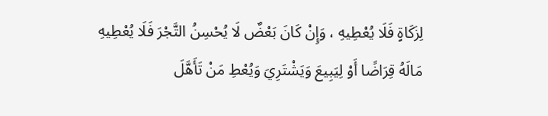لِزَكَاةٍ فَلَا يُعْطِيهِ ، وَإِنْ كَانَ بَعْضٌ لَا يُحْسِنُ التَّجْرَ فَلَا يُعْطِيهِ مَالَهُ قِرَاضًا أَوْ لِيَبِيعَ وَيَشْتَرِيَ وَيُعْطِ مَنْ تَأَهَّلَ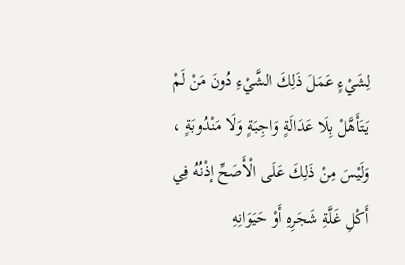لِشَيْءٍ عَمَلَ ذَلِكَ الشَّيْءِ دُونَ مَنْ لَمْ يَتَأَهَّلْ بِلَا عَدَالَةٍ وَاجِبَةٍ وَلَا مَنْدُوبَةٍ ، وَلَيْسَ مِنْ ذَلِكَ عَلَى الْأَصَحِّ إذْنُهُ فِي أَكْلِ غَلَّةِ شَجَرِهِ أَوْ حَيَوَانِهِ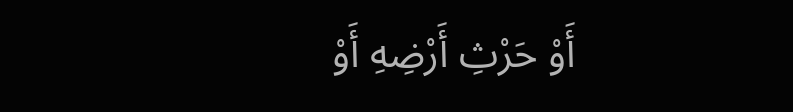أَوْ حَرْثِ أَرْضِهِ أَوْ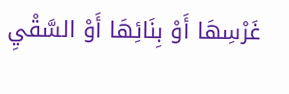غَرْسِهَا أَوْ بِنَائِهَا أَوْ السَّقْيِ